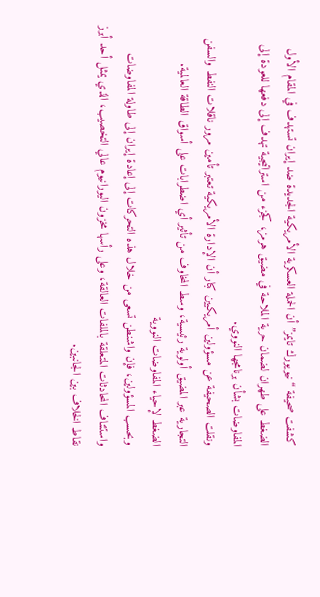كشفت صحيفة “نيويورك تايمز” أن الحملة العسكرية الأمريكية الجديدة ضد إيران تستهدف في المقام الأول الضغط على طهران لضمان حرية الملاحة في مضيق هرمز، كجزء من استراتيجية تهدف إلى دفعها للعودة إلى المفاوضات بشأن برنامجها النووي.
ونقلت الصحيفة عن مسؤولين أمريكيين كبار أن الإدارة الأمريكية تعتبر تأمين مرور ناقلات النفط والسفن التجارية عبر المضيق أولوية رئيسية، وسط المخاوف من تأثير أي اضطرابات على أسواق الطاقة العالمية.
الضغط لإحياء المفاوضات النووية
وبحسب المسؤولين، فإن واشنطن تسعى من خلال هذه التحركات إلى إعادة إيران إلى طاولة المفاوضات واستئناف المحادثات المتعلقة بالملفات العالقة، وعلى رأسها مخزون اليورانيوم عالي التخصيب، الذي يمثل أحد أبرز نقاط الخلاف بين الجانبين.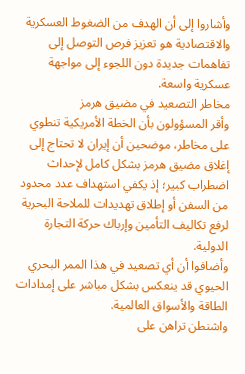وأشاروا إلى أن الهدف من الضغوط العسكرية والاقتصادية هو تعزيز فرص التوصل إلى تفاهمات جديدة دون اللجوء إلى مواجهة عسكرية واسعة.
مخاطر التصعيد في مضيق هرمز
وأقر المسؤولون بأن الخطة الأمريكية تنطوي على مخاطر، موضحين أن إيران لا تحتاج إلى إغلاق مضيق هرمز بشكل كامل لإحداث اضطراب كبير؛ إذ يكفي استهداف عدد محدود من السفن أو إطلاق تهديدات للملاحة البحرية لرفع تكاليف التأمين وإرباك حركة التجارة الدولية.
وأضافوا أن أي تصعيد في هذا الممر البحري الحيوي قد ينعكس بشكل مباشر على إمدادات الطاقة والأسواق العالمية.
واشنطن تراهن على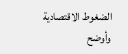الضغوط الاقتصادية
وأوضح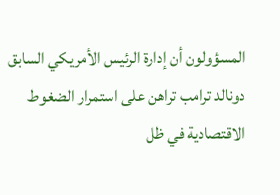المسؤولون أن إدارة الرئيس الأمريكي السابق دونالد ترامب تراهن على استمرار الضغوط الاقتصادية في ظل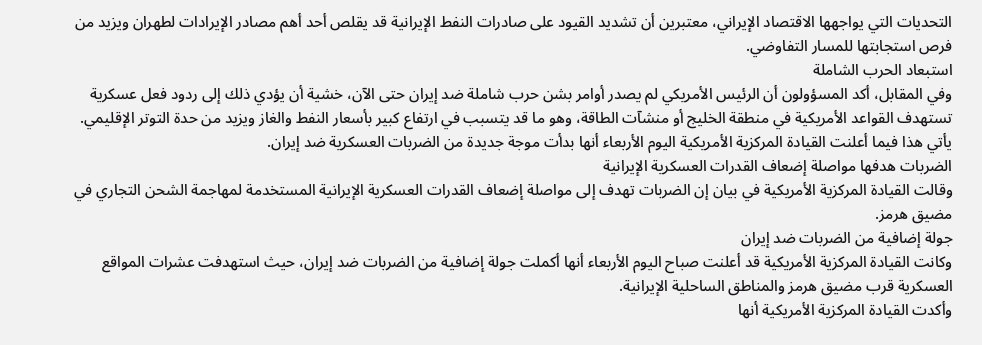التحديات التي يواجهها الاقتصاد الإيراني، معتبرين أن تشديد القيود على صادرات النفط الإيرانية قد يقلص أحد أهم مصادر الإيرادات لطهران ويزيد من فرص استجابتها للمسار التفاوضي.
استبعاد الحرب الشاملة
وفي المقابل، أكد المسؤولون أن الرئيس الأمريكي لم يصدر أوامر بشن حرب شاملة ضد إيران حتى الآن، خشية أن يؤدي ذلك إلى ردود فعل عسكرية تستهدف القواعد الأمريكية في منطقة الخليج أو منشآت الطاقة، وهو ما قد يتسبب في ارتفاع كبير بأسعار النفط والغاز ويزيد من حدة التوتر الإقليمي.
يأتي هذا فيما أعلنت القيادة المركزية الأمريكية اليوم الأربعاء أنها بدأت موجة جديدة من الضربات العسكرية ضد إيران.
الضربات هدفها مواصلة إضعاف القدرات العسكرية الإيرانية
وقالت القيادة المركزية الأمريكية في بيان إن الضربات تهدف إلى مواصلة إضعاف القدرات العسكرية الإيرانية المستخدمة لمهاجمة الشحن التجاري في مضيق هرمز.
جولة إضافية من الضربات ضد إيران
وكانت القيادة المركزية الأمريكية قد أعلنت صباح اليوم الأربعاء أنها أكملت جولة إضافية من الضربات ضد إيران، حيث استهدفت عشرات المواقع العسكرية قرب مضيق هرمز والمناطق الساحلية الإيرانية.
وأكدت القيادة المركزية الأمريكية أنها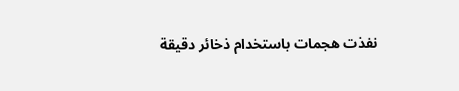نفذت هجمات باستخدام ذخائر دقيقة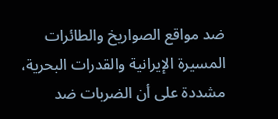ضد مواقع الصواريخ والطائرات المسيرة الإيرانية والقدرات البحرية، مشددة على أن الضربات ضد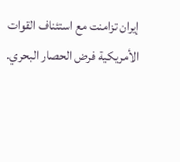إيران تزامنت مع استئناف القوات الأمريكية فرض الحصار البحري.